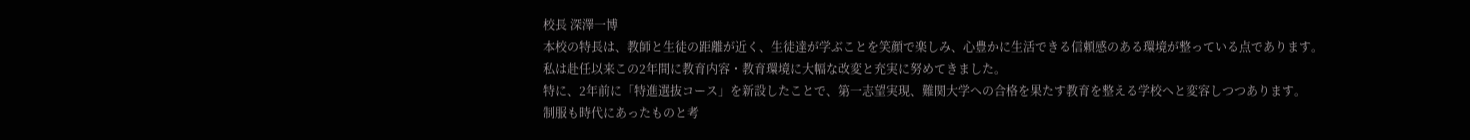校長 深澤一博
本校の特長は、教師と生徒の距離が近く、生徒達が学ぶことを笑顔で楽しみ、心豊かに生活できる信頼感のある環境が整っている点であります。
私は赴任以来この2年間に教育内容・教育環境に大幅な改変と充実に努めてきました。
特に、2年前に「特進選抜コース」を新設したことで、第一志望実現、難関大学への合格を果たす教育を整える学校へと変容しつつあります。
制服も時代にあったものと考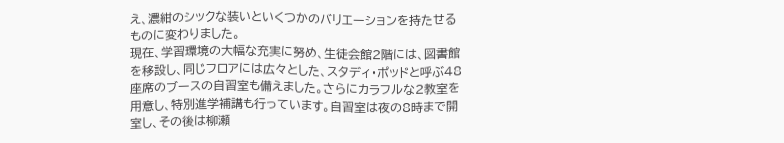え、濃紺のシックな装いといくつかのバリエーションを持たせるものに変わりました。
現在、学習環境の大幅な充実に努め、生徒会館2階には、図書館を移設し、同じフロアには広々とした、スタディ・ポッドと呼ぶ48座席のブースの自習室も備えました。さらにカラフルな2教室を用意し、特別進学補講も行っています。自習室は夜の8時まで開室し、その後は柳瀬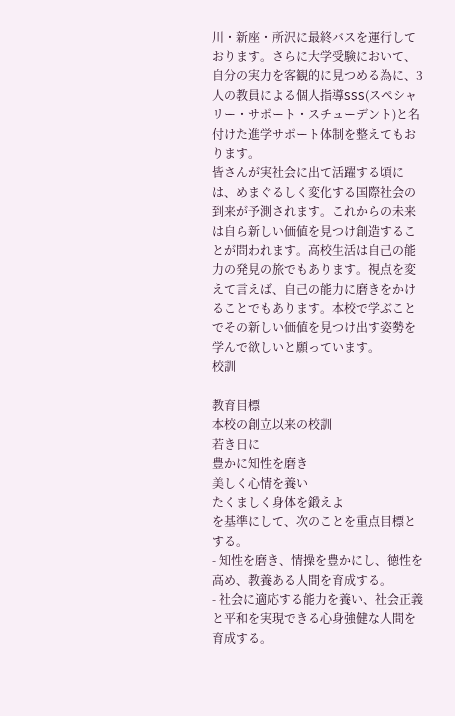川・新座・所沢に最終バスを運行しております。さらに大学受験において、自分の実力を客観的に見つめる為に、3人の教員による個人指導SSS(スペシャリー・サポート・スチューデント)と名付けた進学サポート体制を整えてもおります。
皆さんが実社会に出て活躍する頃には、めまぐるしく変化する国際社会の到来が予測されます。これからの未来は自ら新しい価値を見つけ創造することが問われます。高校生活は自己の能力の発見の旅でもあります。視点を変えて言えば、自己の能力に磨きをかけることでもあります。本校で学ぶことでその新しい価値を見つけ出す姿勢を学んで欲しいと願っています。
校訓

教育目標
本校の創立以来の校訓
若き日に
豊かに知性を磨き
美しく心情を養い
たくましく身体を鍛えよ
を基準にして、次のことを重点目標とする。
- 知性を磨き、情操を豊かにし、徳性を高め、教養ある人間を育成する。
- 社会に適応する能力を養い、社会正義と平和を実現できる心身強健な人間を育成する。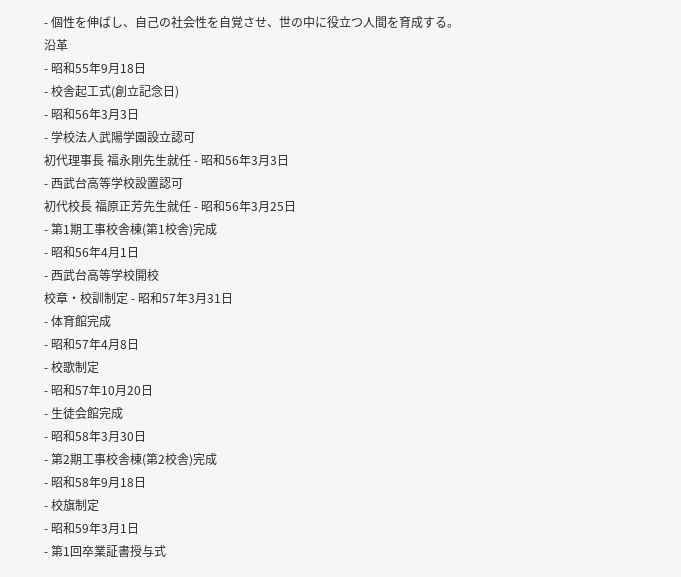- 個性を伸ばし、自己の社会性を自覚させ、世の中に役立つ人間を育成する。
沿革
- 昭和55年9月18日
- 校舎起工式(創立記念日)
- 昭和56年3月3日
- 学校法人武陽学園設立認可
初代理事長 福永剛先生就任 - 昭和56年3月3日
- 西武台高等学校設置認可
初代校長 福原正芳先生就任 - 昭和56年3月25日
- 第1期工事校舎棟(第1校舎)完成
- 昭和56年4月1日
- 西武台高等学校開校
校章・校訓制定 - 昭和57年3月31日
- 体育館完成
- 昭和57年4月8日
- 校歌制定
- 昭和57年10月20日
- 生徒会館完成
- 昭和58年3月30日
- 第2期工事校舎棟(第2校舎)完成
- 昭和58年9月18日
- 校旗制定
- 昭和59年3月1日
- 第1回卒業証書授与式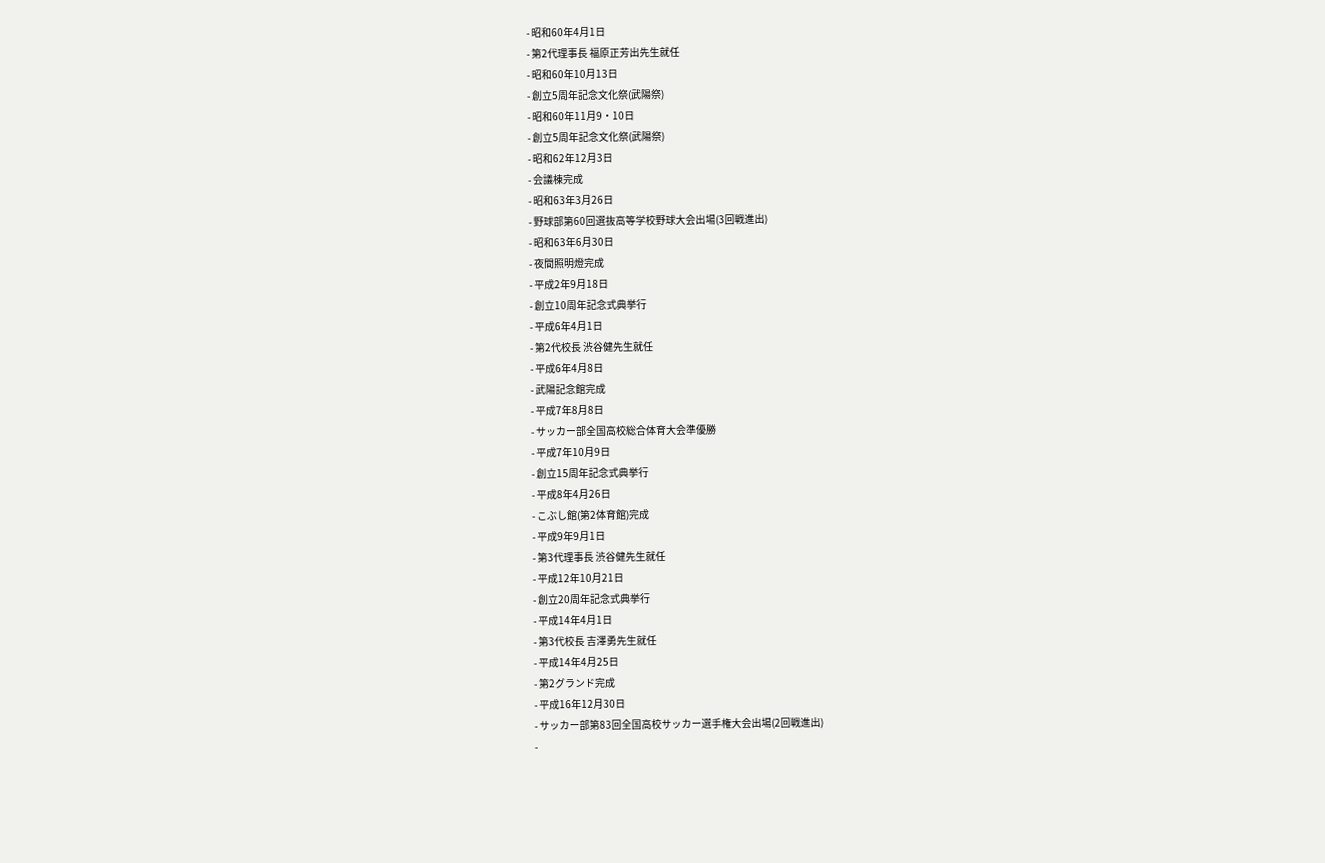- 昭和60年4月1日
- 第2代理事長 福原正芳出先生就任
- 昭和60年10月13日
- 創立5周年記念文化祭(武陽祭)
- 昭和60年11月9・10日
- 創立5周年記念文化祭(武陽祭)
- 昭和62年12月3日
- 会議棟完成
- 昭和63年3月26日
- 野球部第60回選抜高等学校野球大会出場(3回戦進出)
- 昭和63年6月30日
- 夜間照明燈完成
- 平成2年9月18日
- 創立10周年記念式典挙行
- 平成6年4月1日
- 第2代校長 渋谷健先生就任
- 平成6年4月8日
- 武陽記念館完成
- 平成7年8月8日
- サッカー部全国高校総合体育大会準優勝
- 平成7年10月9日
- 創立15周年記念式典挙行
- 平成8年4月26日
- こぶし館(第2体育館)完成
- 平成9年9月1日
- 第3代理事長 渋谷健先生就任
- 平成12年10月21日
- 創立20周年記念式典挙行
- 平成14年4月1日
- 第3代校長 吉澤勇先生就任
- 平成14年4月25日
- 第2グランド完成
- 平成16年12月30日
- サッカー部第83回全国高校サッカー選手権大会出場(2回戦進出)
-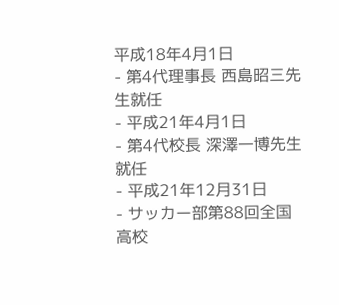平成18年4月1日
- 第4代理事長 西島昭三先生就任
- 平成21年4月1日
- 第4代校長 深澤一博先生就任
- 平成21年12月31日
- サッカー部第88回全国高校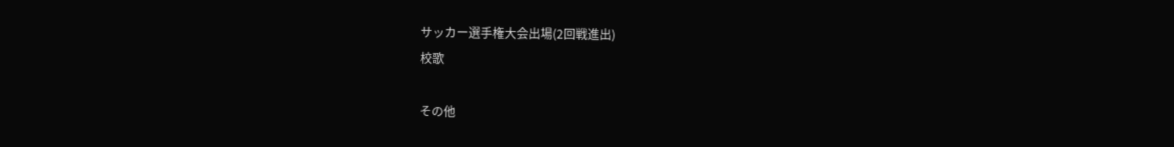サッカー選手権大会出場(2回戦進出)
校歌

その他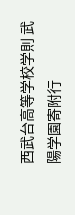西武台高等学校学則 武陽学園寄附行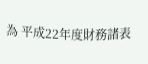為 平成22年度財務諸表